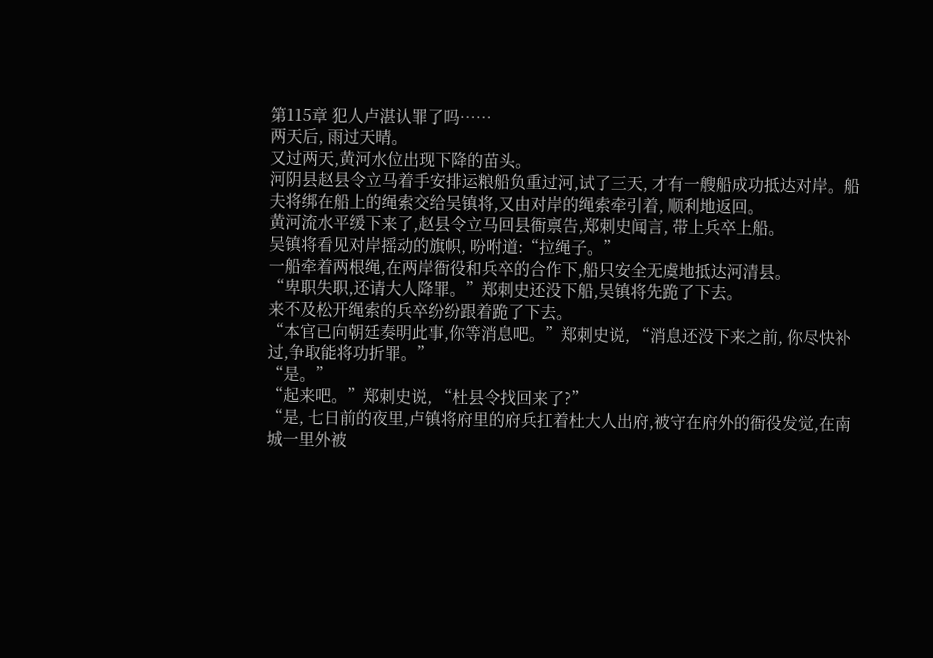第115章 犯人卢湛认罪了吗……
两天后, 雨过天晴。
又过两天,黄河水位出现下降的苗头。
河阴县赵县令立马着手安排运粮船负重过河,试了三天, 才有一艘船成功抵达对岸。船夫将绑在船上的绳索交给吴镇将,又由对岸的绳索牵引着, 顺利地返回。
黄河流水平缓下来了,赵县令立马回县衙禀告,郑刺史闻言, 带上兵卒上船。
吴镇将看见对岸摇动的旗帜, 吩咐道:“拉绳子。”
一船牵着两根绳,在两岸衙役和兵卒的合作下,船只安全无虞地抵达河清县。
“卑职失职,还请大人降罪。”郑刺史还没下船,吴镇将先跪了下去。
来不及松开绳索的兵卒纷纷跟着跪了下去。
“本官已向朝廷奏明此事,你等消息吧。”郑刺史说, “消息还没下来之前, 你尽快补过,争取能将功折罪。”
“是。”
“起来吧。”郑刺史说, “杜县令找回来了?”
“是, 七日前的夜里,卢镇将府里的府兵扛着杜大人出府,被守在府外的衙役发觉,在南城一里外被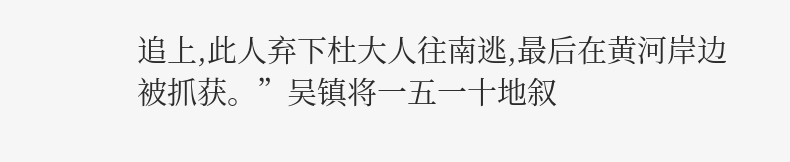追上,此人弃下杜大人往南逃,最后在黄河岸边被抓获。”吴镇将一五一十地叙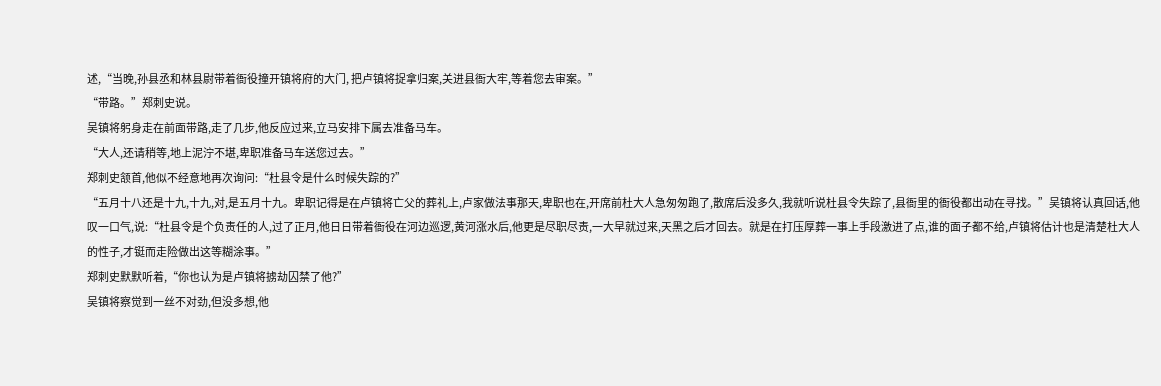述,“当晚,孙县丞和林县尉带着衙役撞开镇将府的大门, 把卢镇将捉拿归案,关进县衙大牢,等着您去审案。”
“带路。”郑刺史说。
吴镇将躬身走在前面带路,走了几步,他反应过来,立马安排下属去准备马车。
“大人,还请稍等,地上泥泞不堪,卑职准备马车送您过去。”
郑刺史颔首,他似不经意地再次询问:“杜县令是什么时候失踪的?”
“五月十八还是十九,十九,对,是五月十九。卑职记得是在卢镇将亡父的葬礼上,卢家做法事那天,卑职也在,开席前杜大人急匆匆跑了,散席后没多久,我就听说杜县令失踪了,县衙里的衙役都出动在寻找。”吴镇将认真回话,他叹一口气,说:“杜县令是个负责任的人,过了正月,他日日带着衙役在河边巡逻,黄河涨水后,他更是尽职尽责,一大早就过来,天黑之后才回去。就是在打压厚葬一事上手段激进了点,谁的面子都不给,卢镇将估计也是清楚杜大人的性子,才铤而走险做出这等糊涂事。”
郑刺史默默听着,“你也认为是卢镇将掳劫囚禁了他?”
吴镇将察觉到一丝不对劲,但没多想,他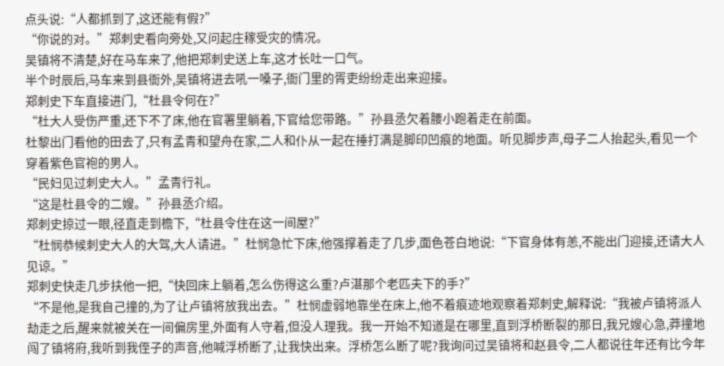点头说:“人都抓到了,这还能有假?”
“你说的对。”郑刺史看向旁处,又问起庄稼受灾的情况。
吴镇将不清楚,好在马车来了,他把郑刺史送上车,这才长吐一口气。
半个时辰后,马车来到县衙外,吴镇将进去吼一嗓子,衙门里的胥吏纷纷走出来迎接。
郑刺史下车直接进门,“杜县令何在?”
“杜大人受伤严重,还下不了床,他在官署里躺着,下官给您带路。”孙县丞欠着腰小跑着走在前面。
杜黎出门看他的田去了,只有孟青和望舟在家,二人和仆从一起在捶打满是脚印凹痕的地面。听见脚步声,母子二人抬起头,看见一个穿着紫色官袍的男人。
“民妇见过刺史大人。”孟青行礼。
“这是杜县令的二嫂。”孙县丞介绍。
郑刺史掠过一眼,径直走到檐下,“杜县令住在这一间屋?”
“杜悯恭候刺史大人的大驾,大人请进。”杜悯急忙下床,他强撑着走了几步,面色苍白地说:“下官身体有恙,不能出门迎接,还请大人见谅。”
郑刺史快走几步扶他一把,“快回床上躺着,怎么伤得这么重?卢湛那个老匹夫下的手?”
“不是他,是我自己撞的,为了让卢镇将放我出去。”杜悯虚弱地靠坐在床上,他不着痕迹地观察着郑刺史,解释说:“我被卢镇将派人劫走之后,醒来就被关在一间偏房里,外面有人守着,但没人理我。我一开始不知道是在哪里,直到浮桥断裂的那日,我兄嫂心急,莽撞地闯了镇将府,我听到我侄子的声音,他喊浮桥断了,让我快出来。浮桥怎么断了呢?我询问过吴镇将和赵县令,二人都说往年还有比今年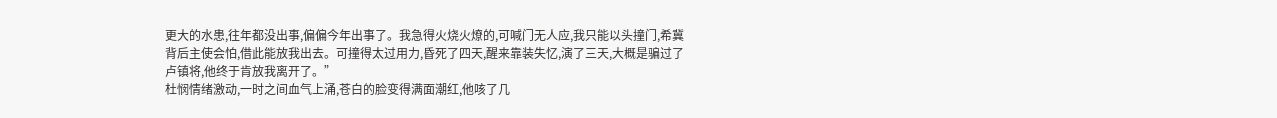更大的水患,往年都没出事,偏偏今年出事了。我急得火烧火燎的,可喊门无人应,我只能以头撞门,希冀背后主使会怕,借此能放我出去。可撞得太过用力,昏死了四天,醒来靠装失忆,演了三天,大概是骗过了卢镇将,他终于肯放我离开了。”
杜悯情绪激动,一时之间血气上涌,苍白的脸变得满面潮红,他咳了几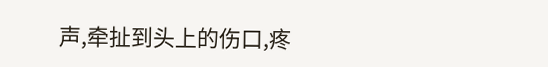声,牵扯到头上的伤口,疼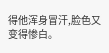得他浑身冒汗,脸色又变得惨白。